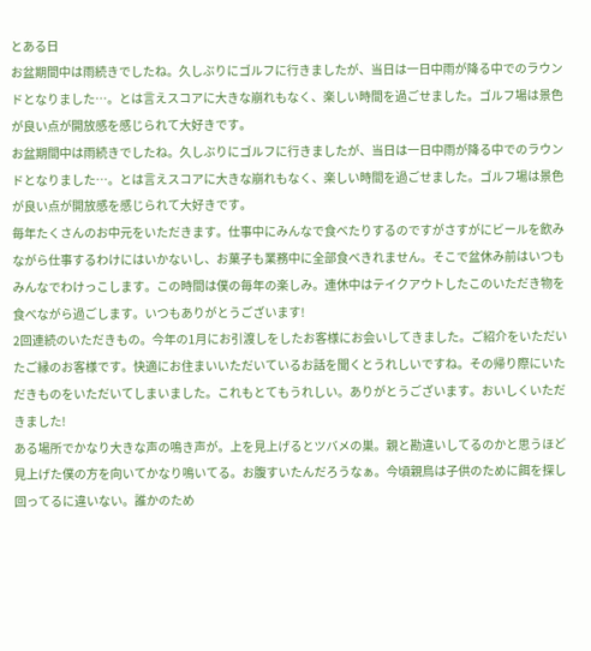とある日
お盆期間中は雨続きでしたね。久しぶりにゴルフに行きましたが、当日は一日中雨が降る中でのラウンドとなりました…。とは言えスコアに大きな崩れもなく、楽しい時間を過ごせました。ゴルフ場は景色が良い点が開放感を感じられて大好きです。
お盆期間中は雨続きでしたね。久しぶりにゴルフに行きましたが、当日は一日中雨が降る中でのラウンドとなりました…。とは言えスコアに大きな崩れもなく、楽しい時間を過ごせました。ゴルフ場は景色が良い点が開放感を感じられて大好きです。
毎年たくさんのお中元をいただきます。仕事中にみんなで食べたりするのですがさすがにビールを飲みながら仕事するわけにはいかないし、お菓子も業務中に全部食べきれません。そこで盆休み前はいつもみんなでわけっこします。この時間は僕の毎年の楽しみ。連休中はテイクアウトしたこのいただき物を食べながら過ごします。いつもありがとうございます!
2回連続のいただきもの。今年の1月にお引渡しをしたお客様にお会いしてきました。ご紹介をいただいたご縁のお客様です。快適にお住まいいただいているお話を聞くとうれしいですね。その帰り際にいただきものをいただいてしまいました。これもとてもうれしい。ありがとうございます。おいしくいただきました!
ある場所でかなり大きな声の鳴き声が。上を見上げるとツバメの巣。親と勘違いしてるのかと思うほど見上げた僕の方を向いてかなり鳴いてる。お腹すいたんだろうなぁ。今頃親鳥は子供のために餌を探し回ってるに違いない。誰かのため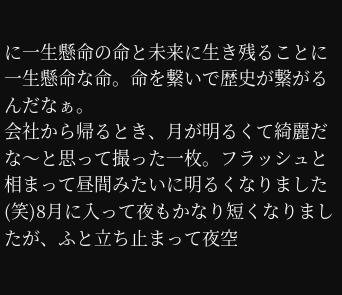に一生懸命の命と未来に生き残ることに一生懸命な命。命を繋いで歴史が繋がるんだなぁ。
会社から帰るとき、月が明るくて綺麗だな〜と思って撮った一枚。フラッシュと相まって昼間みたいに明るくなりました(笑)8月に入って夜もかなり短くなりましたが、ふと立ち止まって夜空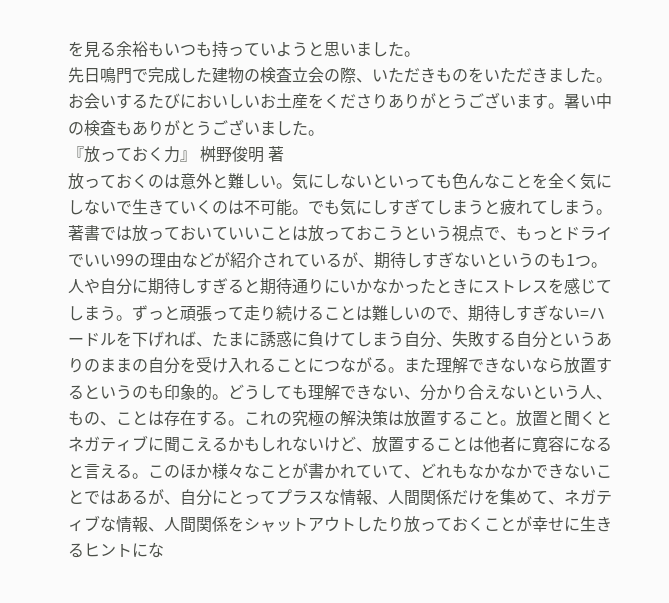を見る余裕もいつも持っていようと思いました。
先日鳴門で完成した建物の検査立会の際、いただきものをいただきました。お会いするたびにおいしいお土産をくださりありがとうございます。暑い中の検査もありがとうございました。
『放っておく力』 桝野俊明 著
放っておくのは意外と難しい。気にしないといっても色んなことを全く気にしないで生きていくのは不可能。でも気にしすぎてしまうと疲れてしまう。著書では放っておいていいことは放っておこうという視点で、もっとドライでいい99の理由などが紹介されているが、期待しすぎないというのも1つ。人や自分に期待しすぎると期待通りにいかなかったときにストレスを感じてしまう。ずっと頑張って走り続けることは難しいので、期待しすぎない=ハードルを下げれば、たまに誘惑に負けてしまう自分、失敗する自分というありのままの自分を受け入れることにつながる。また理解できないなら放置するというのも印象的。どうしても理解できない、分かり合えないという人、もの、ことは存在する。これの究極の解決策は放置すること。放置と聞くとネガティブに聞こえるかもしれないけど、放置することは他者に寛容になると言える。このほか様々なことが書かれていて、どれもなかなかできないことではあるが、自分にとってプラスな情報、人間関係だけを集めて、ネガティブな情報、人間関係をシャットアウトしたり放っておくことが幸せに生きるヒントにな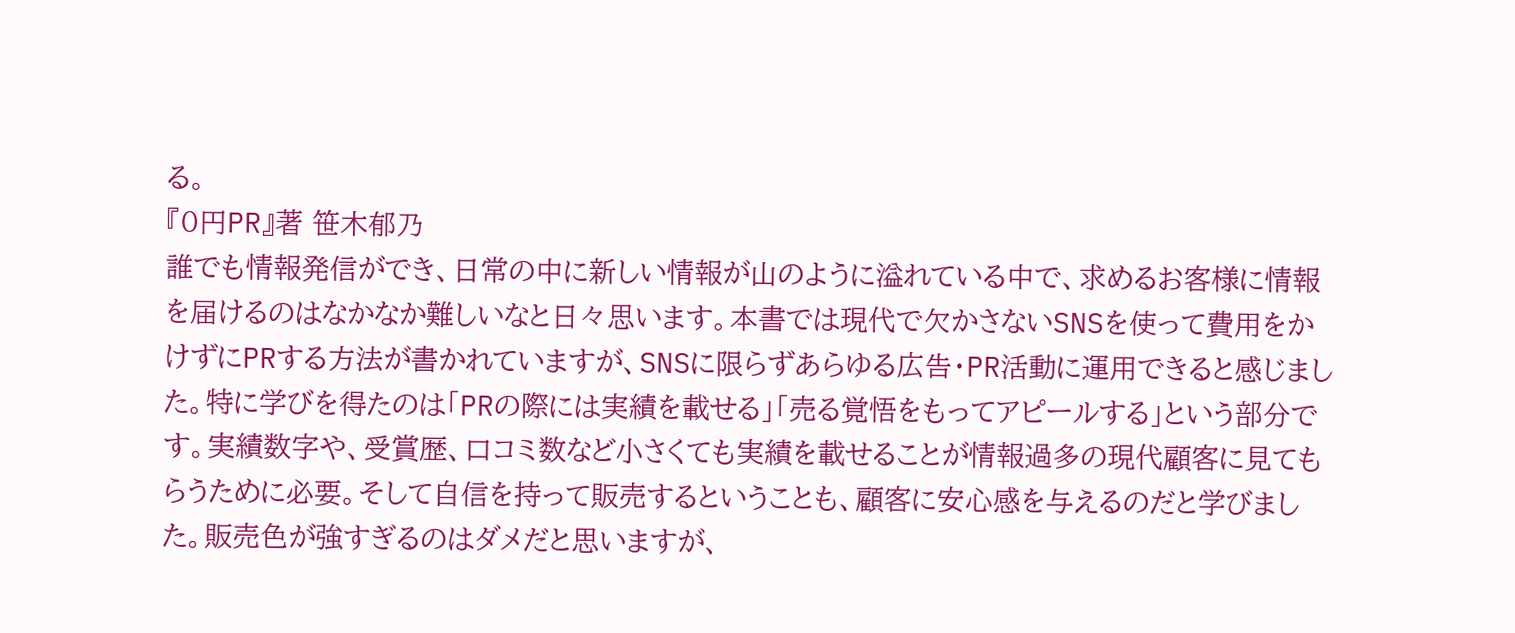る。
『0円PR』著 笹木郁乃
誰でも情報発信ができ、日常の中に新しい情報が山のように溢れている中で、求めるお客様に情報を届けるのはなかなか難しいなと日々思います。本書では現代で欠かさないSNSを使って費用をかけずにPRする方法が書かれていますが、SNSに限らずあらゆる広告・PR活動に運用できると感じました。特に学びを得たのは「PRの際には実績を載せる」「売る覚悟をもってアピールする」という部分です。実績数字や、受賞歴、口コミ数など小さくても実績を載せることが情報過多の現代顧客に見てもらうために必要。そして自信を持って販売するということも、顧客に安心感を与えるのだと学びました。販売色が強すぎるのはダメだと思いますが、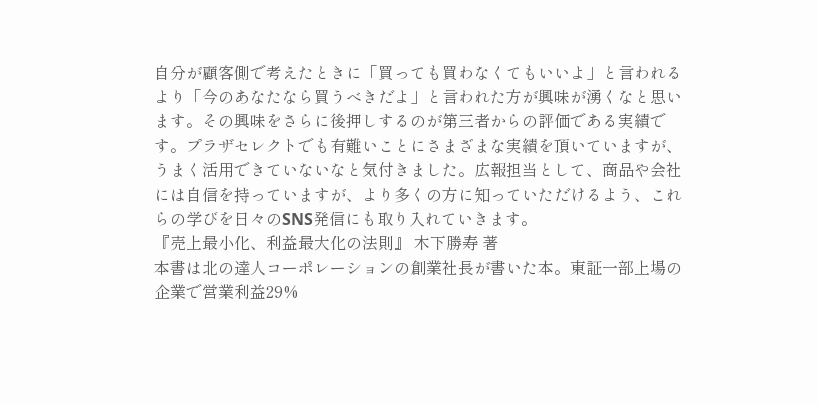自分が顧客側で考えたときに「買っても買わなくてもいいよ」と言われるより「今のあなたなら買うべきだよ」と言われた方が興味が湧くなと思います。その興味をさらに後押しするのが第三者からの評価である実績です。プラザセレクトでも有難いことにさまざまな実績を頂いていますが、うまく活用できていないなと気付きました。広報担当として、商品や会社には自信を持っていますが、より多くの方に知っていただけるよう、これらの学びを日々のSNS発信にも取り入れていきます。
『売上最小化、利益最大化の法則』 木下勝寿 著
本書は北の達人コーポレーションの創業社長が書いた本。東証一部上場の企業で営業利益29%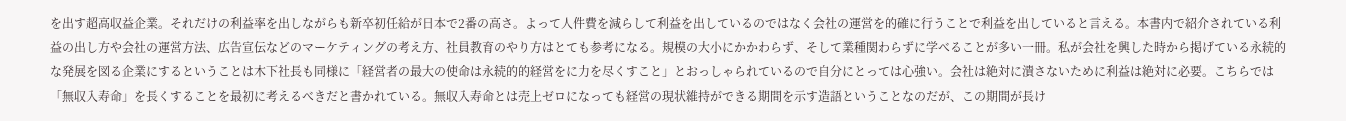を出す超高収益企業。それだけの利益率を出しながらも新卒初任給が日本で2番の高さ。よって人件費を減らして利益を出しているのではなく会社の運営を的確に行うことで利益を出していると言える。本書内で紹介されている利益の出し方や会社の運営方法、広告宣伝などのマーケティングの考え方、社員教育のやり方はとても参考になる。規模の大小にかかわらず、そして業種関わらずに学べることが多い一冊。私が会社を興した時から掲げている永続的な発展を図る企業にするということは木下社長も同様に「経営者の最大の使命は永続的的経営をに力を尽くすこと」とおっしゃられているので自分にとっては心強い。会社は絶対に潰さないために利益は絶対に必要。こちらでは「無収入寿命」を長くすることを最初に考えるべきだと書かれている。無収入寿命とは売上ゼロになっても経営の現状維持ができる期間を示す造語ということなのだが、この期間が長け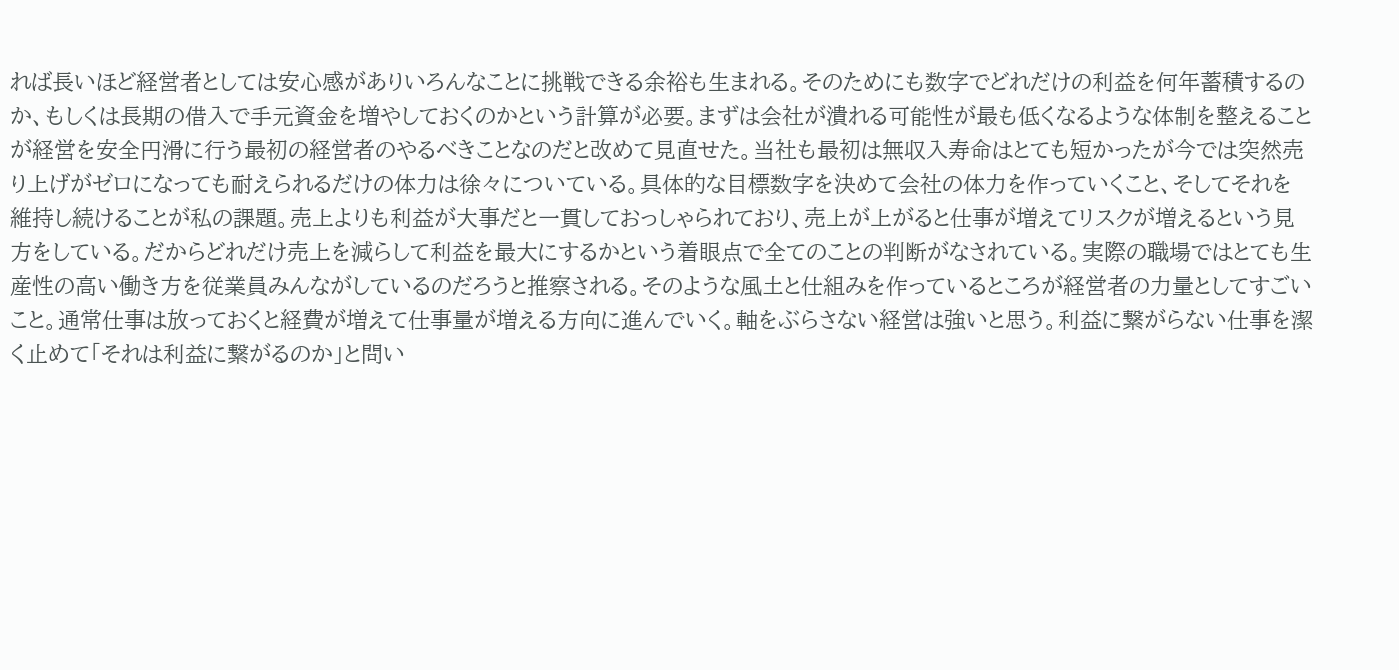れば長いほど経営者としては安心感がありいろんなことに挑戦できる余裕も生まれる。そのためにも数字でどれだけの利益を何年蓄積するのか、もしくは長期の借入で手元資金を増やしておくのかという計算が必要。まずは会社が潰れる可能性が最も低くなるような体制を整えることが経営を安全円滑に行う最初の経営者のやるべきことなのだと改めて見直せた。当社も最初は無収入寿命はとても短かったが今では突然売り上げがゼロになっても耐えられるだけの体力は徐々についている。具体的な目標数字を決めて会社の体力を作っていくこと、そしてそれを維持し続けることが私の課題。売上よりも利益が大事だと一貫しておっしゃられており、売上が上がると仕事が増えてリスクが増えるという見方をしている。だからどれだけ売上を減らして利益を最大にするかという着眼点で全てのことの判断がなされている。実際の職場ではとても生産性の高い働き方を従業員みんながしているのだろうと推察される。そのような風土と仕組みを作っているところが経営者の力量としてすごいこと。通常仕事は放っておくと経費が増えて仕事量が増える方向に進んでいく。軸をぶらさない経営は強いと思う。利益に繋がらない仕事を潔く止めて「それは利益に繋がるのか」と問い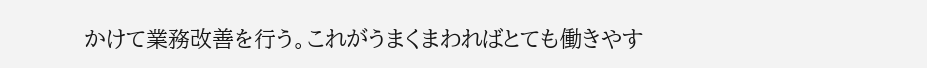かけて業務改善を行う。これがうまくまわればとても働きやす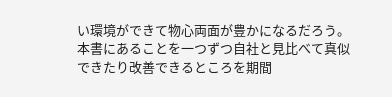い環境ができて物心両面が豊かになるだろう。本書にあることを一つずつ自社と見比べて真似できたり改善できるところを期間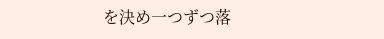を決め一つずつ落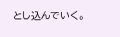とし込んでいく。